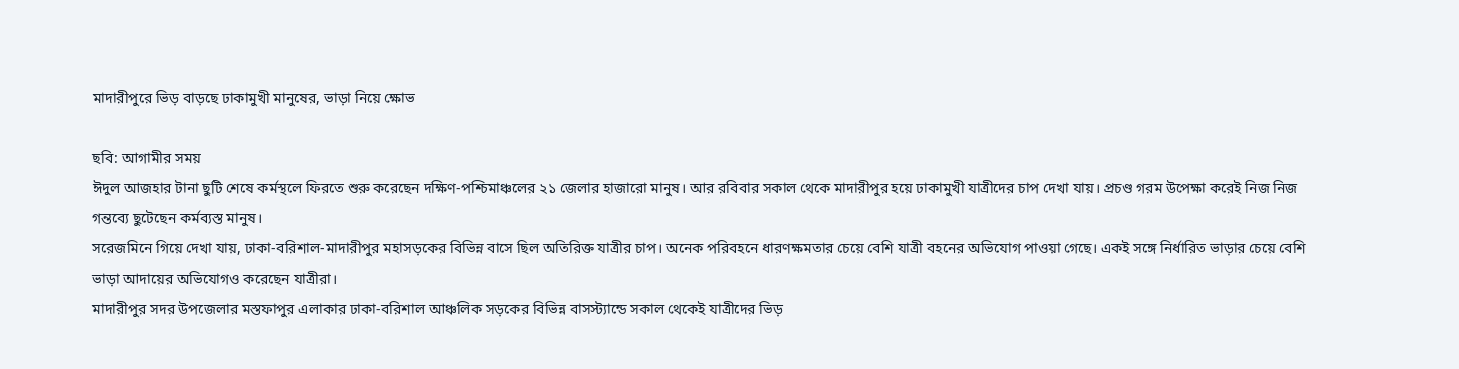মাদারীপুরে ভিড় বাড়ছে ঢাকামুখী মানুষের, ভাড়া নিয়ে ক্ষোভ

ছবি: আগামীর সময়
ঈদুল আজহার টানা ছুটি শেষে কর্মস্থলে ফিরতে শুরু করেছেন দক্ষিণ-পশ্চিমাঞ্চলের ২১ জেলার হাজারো মানুষ। আর রবিবার সকাল থেকে মাদারীপুর হয়ে ঢাকামুখী যাত্রীদের চাপ দেখা যায়। প্রচণ্ড গরম উপেক্ষা করেই নিজ নিজ গন্তব্যে ছুটেছেন কর্মব্যস্ত মানুষ।
সরেজমিনে গিয়ে দেখা যায়, ঢাকা-বরিশাল-মাদারীপুর মহাসড়কের বিভিন্ন বাসে ছিল অতিরিক্ত যাত্রীর চাপ। অনেক পরিবহনে ধারণক্ষমতার চেয়ে বেশি যাত্রী বহনের অভিযোগ পাওয়া গেছে। একই সঙ্গে নির্ধারিত ভাড়ার চেয়ে বেশি ভাড়া আদায়ের অভিযোগও করেছেন যাত্রীরা।
মাদারীপুর সদর উপজেলার মস্তফাপুর এলাকার ঢাকা-বরিশাল আঞ্চলিক সড়কের বিভিন্ন বাসস্ট্যান্ডে সকাল থেকেই যাত্রীদের ভিড়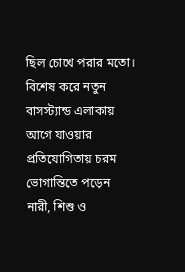ছিল চোখে পরার মতো। বিশেষ করে নতুন বাসস্ট্যান্ড এলাকায় আগে যাওয়ার প্রতিযোগিতায় চরম ভোগান্তিতে পড়েন নারী, শিশু ও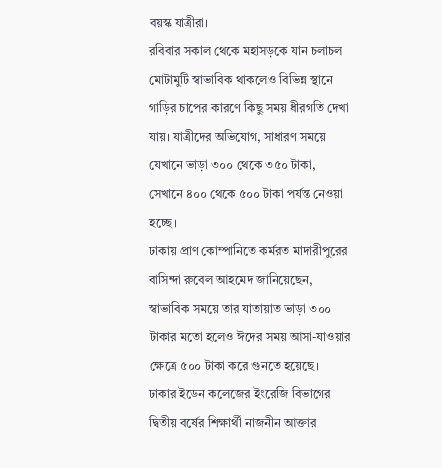বয়স্ক যাত্রীরা।
রবিবার সকাল থেকে মহাসড়কে যান চলাচল মোটামুটি স্বাভাবিক থাকলেও বিভিন্ন স্থানে গাড়ির চাপের কারণে কিছু সময় ধীরগতি দেখা যায়। যাত্রীদের অভিযোগ, সাধারণ সময়ে যেখানে ভাড়া ৩০০ থেকে ৩৫০ টাকা, সেখানে ৪০০ থেকে ৫০০ টাকা পর্যন্ত নেওয়া হচ্ছে।
ঢাকায় প্রাণ কোম্পানিতে কর্মরত মাদারীপুরের বাসিন্দা রুবেল আহমেদ জানিয়েছেন, স্বাভাবিক সময়ে তার যাতায়াত ভাড়া ৩০০ টাকার মতো হলেও ঈদের সময় আসা-যাওয়ার ক্ষেত্রে ৫০০ টাকা করে গুনতে হয়েছে।
ঢাকার ইডেন কলেজের ইংরেজি বিভাগের দ্বিতীয় বর্ষের শিক্ষার্থী নাজনীন আক্তার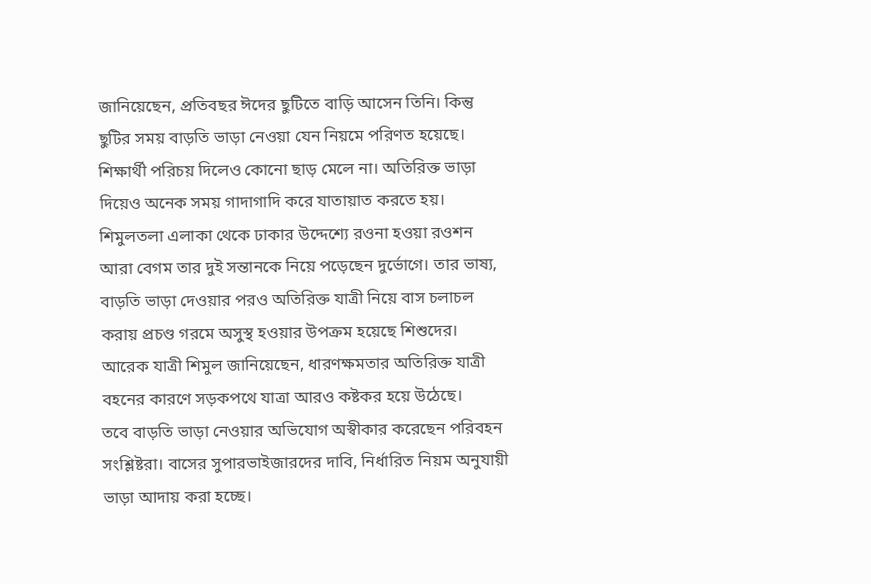জানিয়েছেন, প্রতিবছর ঈদের ছুটিতে বাড়ি আসেন তিনি। কিন্তু ছুটির সময় বাড়তি ভাড়া নেওয়া যেন নিয়মে পরিণত হয়েছে। শিক্ষার্থী পরিচয় দিলেও কোনো ছাড় মেলে না। অতিরিক্ত ভাড়া দিয়েও অনেক সময় গাদাগাদি করে যাতায়াত করতে হয়।
শিমুলতলা এলাকা থেকে ঢাকার উদ্দেশ্যে রওনা হওয়া রওশন আরা বেগম তার দুই সন্তানকে নিয়ে পড়েছেন দুর্ভোগে। তার ভাষ্য, বাড়তি ভাড়া দেওয়ার পরও অতিরিক্ত যাত্রী নিয়ে বাস চলাচল করায় প্রচণ্ড গরমে অসুস্থ হওয়ার উপক্রম হয়েছে শিশুদের।
আরেক যাত্রী শিমুল জানিয়েছেন, ধারণক্ষমতার অতিরিক্ত যাত্রী বহনের কারণে সড়কপথে যাত্রা আরও কষ্টকর হয়ে উঠেছে।
তবে বাড়তি ভাড়া নেওয়ার অভিযোগ অস্বীকার করেছেন পরিবহন সংশ্লিষ্টরা। বাসের সুপারভাইজারদের দাবি, নির্ধারিত নিয়ম অনুযায়ী ভাড়া আদায় করা হচ্ছে।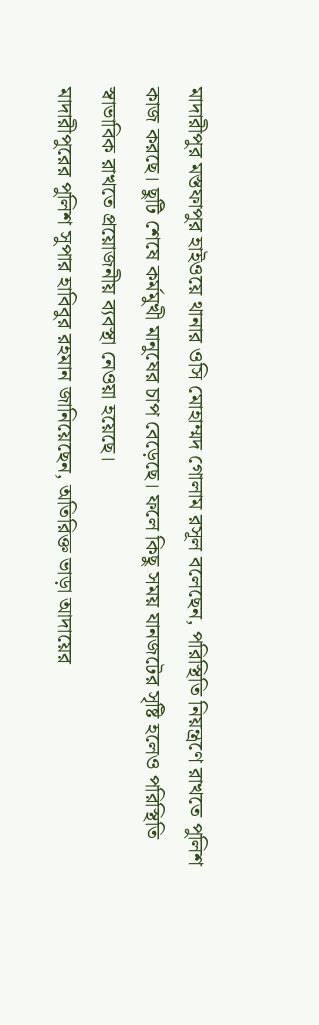মাদারীপুর মস্তফাপুর হাইওয়ে থানার ওসি মোহাম্মদ গোলাম রসূল বলেছেন, পরিস্থিতি নিয়ন্ত্রণে রাখতে পুলিশ কাজ করছে। ছুটি শেষে কর্মমুখী মানুষের চাপ বেড়েছে। ফলে কিছু সময় যানজটের সৃষ্টি হলেও পরিস্থিতি স্বাভাবিক রাখতে প্রয়োজনীয় ব্যবস্থা নেওয়া হয়েছে।
মাদারীপুরের পুলিশ সুপার হাবিবুর রহমান জানিয়েছেন, অতিরিক্ত ভাড়া আদায়ের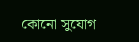কোনো সুযোগ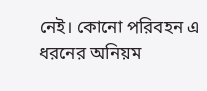নেই। কোনো পরিবহন এ ধরনের অনিয়ম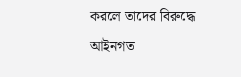করলে তাদের বিরুদ্ধে আইনগত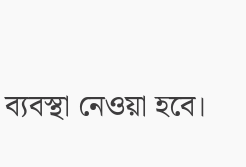ব্যবস্থা নেওয়া হবে।